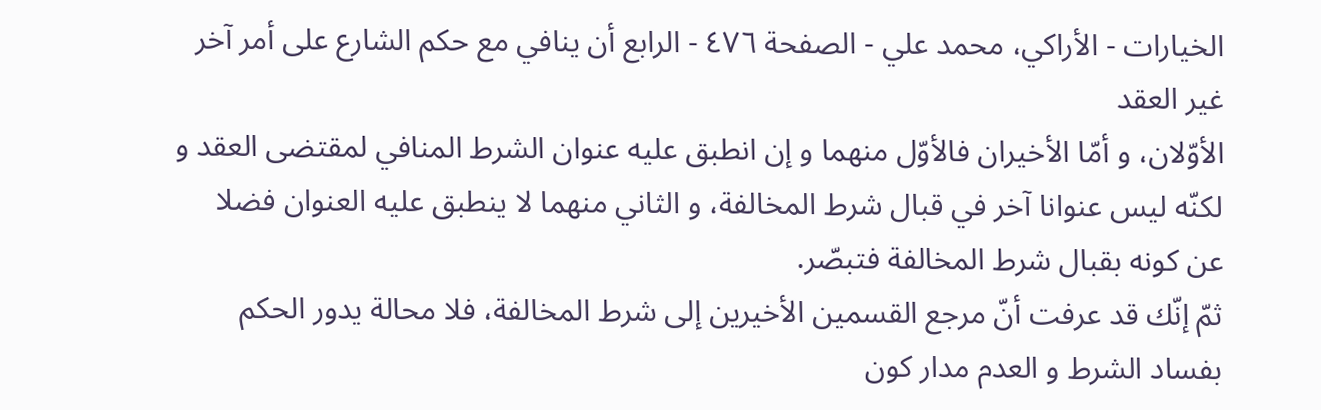الخيارات - الأراكي، محمد علي - الصفحة ٤٧٦ - الرابع أن ينافي مع حكم الشارع على أمر آخر غير العقد
الأوّلان، و أمّا الأخيران فالأوّل منهما و إن انطبق عليه عنوان الشرط المنافي لمقتضى العقد و لكنّه ليس عنوانا آخر في قبال شرط المخالفة، و الثاني منهما لا ينطبق عليه العنوان فضلا عن كونه بقبال شرط المخالفة فتبصّر.
ثمّ إنّك قد عرفت أنّ مرجع القسمين الأخيرين إلى شرط المخالفة، فلا محالة يدور الحكم بفساد الشرط و العدم مدار كون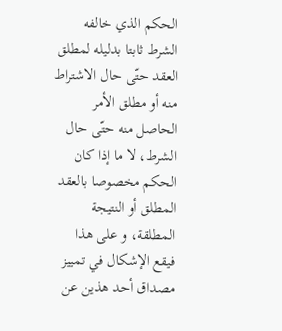الحكم الذي خالفه الشرط ثابتا بدليله لمطلق العقد حتّى حال الاشتراط منه أو مطلق الأمر الحاصل منه حتّى حال الشرط، لا ما إذا كان الحكم مخصوصا بالعقد المطلق أو النتيجة المطلقة، و على هذا فيقع الإشكال في تمييز مصداق أحد هذين عن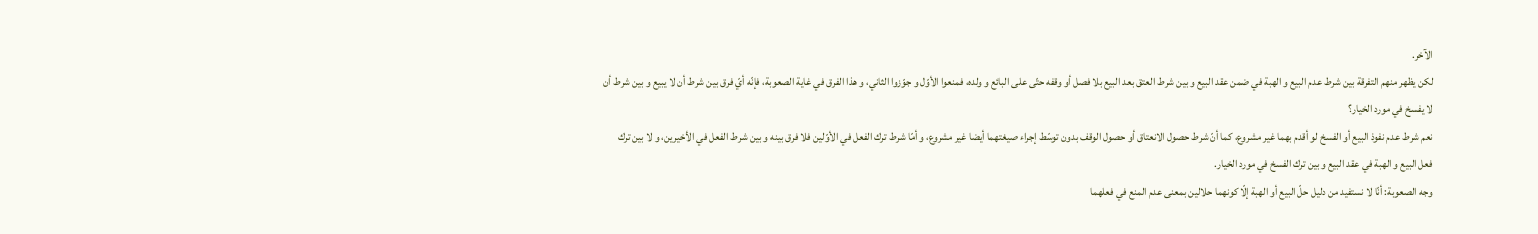الآخر.
لكن يظهر منهم التفرقة بين شرط عدم البيع و الهبة في ضمن عقد البيع و بين شرط العتق بعد البيع بلا فصل أو وقفه حتّى على البائع و ولده، فمنعوا الأوّل و جوّزوا الثاني، و هذا الفرق في غاية الصعوبة، فإنّه أيّ فرق بين شرط أن لا يبيع و بين شرط أن لا يفسخ في مورد الخيار؟
نعم شرط عدم نفوذ البيع أو الفسخ لو أقدم بهما غير مشروع، كما أنّ شرط حصول الانعتاق أو حصول الوقف بدون توسّط إجراء صيغتهما أيضا غير مشروع، و أمّا شرط ترك الفعل في الأوّلين فلا فرق بينه و بين شرط الفعل في الأخيرين، و لا بين ترك فعل البيع و الهبة في عقد البيع و بين ترك الفسخ في مورد الخيار.
وجه الصعوبة: أنّا لا نستفيد من دليل حلّ البيع أو الهبة إلّا كونهما حلالين بمعنى عدم المنع في فعلهما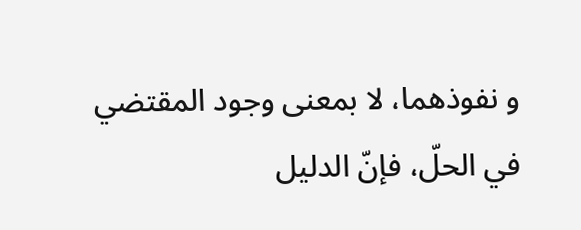و نفوذهما، لا بمعنى وجود المقتضي في الحلّ، فإنّ الدليل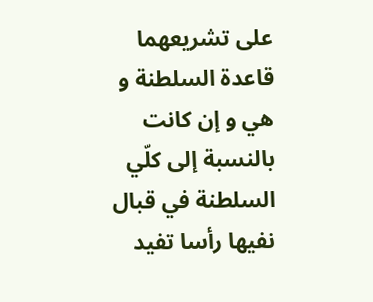على تشريعهما قاعدة السلطنة و هي و إن كانت بالنسبة إلى كلّي السلطنة في قبال نفيها رأسا تفيد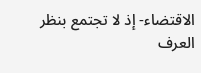الاقتضاء- إذ لا تجتمع بنظر العرف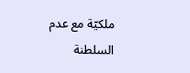ملكيّة مع عدم السلطنة